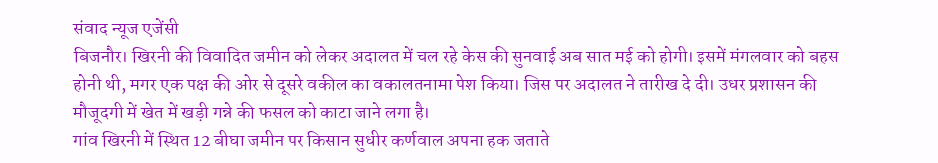संवाद न्यूज एजेंसी
बिजनौर। खिरनी की विवादित जमीन को लेकर अदालत में चल रहे केस की सुनवाई अब सात मई को होगी। इसमें मंगलवार को बहस होनी थी, मगर एक पक्ष की ओर से दूसरे वकील का वकालतनामा पेश किया। जिस पर अदालत ने तारीख दे दी। उधर प्रशासन की मौजूदगी में खेत में खड़ी गन्ने की फसल को काटा जाने लगा है।
गांव खिरनी में स्थित 12 बीघा जमीन पर किसान सुधीर कर्णवाल अपना हक जताते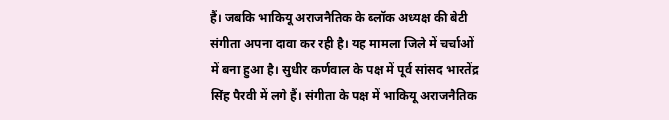हैं। जबकि भाकियू अराजनैतिक के ब्लॉक अध्यक्ष की बेटी संगीता अपना दावा कर रही है। यह मामला जिले में चर्चाओं में बना हुआ है। सुधीर कर्णवाल के पक्ष में पूर्व सांसद भारतेंद्र सिंह पैरवी में लगे हैं। संगीता के पक्ष में भाकियू अराजनैतिक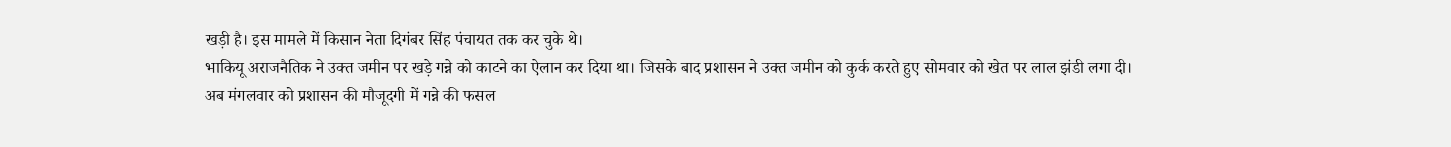खड़ी है। इस मामले में किसान नेता दिगंबर सिंह पंचायत तक कर चुके थे।
भाकियू अराजनैतिक ने उक्त जमीन पर खड़े गन्ने को काटने का ऐलान कर दिया था। जिसके बाद प्रशासन ने उक्त जमीन को कुर्क करते हुए सोमवार को खेत पर लाल झंडी लगा दी।
अब मंगलवार को प्रशासन की मौजूदगी में गन्ने की फसल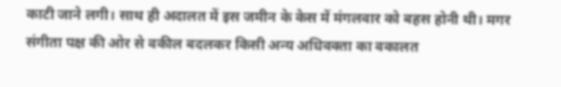काटी जाने लगी। साथ ही अदालत में इस जमीन के केस में मंगलवार को बहस होनी थी। मगर संगीता पक्ष की ओर से वकील बदलकर किसी अन्य अधिवक्ता का वकालत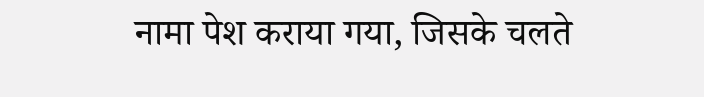नामा पेश कराया गया, जिसके चलते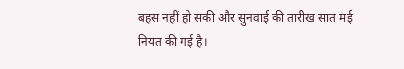बहस नहीं हो सकी और सुनवाई की तारीख सात मई नियत की गई है।